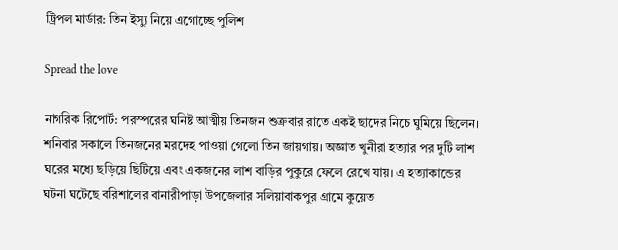ট্রিপল মার্ডার: তিন ইস্যু নিয়ে এগোচ্ছে পুলিশ

Spread the love

নাগরিক রিপোর্ট: পরস্পরের ঘনিষ্ট আত্মীয় তিনজন শুক্রবার রাতে একই ছাদের নিচে ঘুমিয়ে ছিলেন। শনিবার সকালে তিনজনের মরদেহ পাওয়া গেলো তিন জায়গায়। অজ্ঞাত খুনীরা হত্যার পর দুটি লাশ ঘরের মধ্যে ছড়িয়ে ছিটিয়ে এবং একজনের লাশ বাড়ির পুকুরে ফেলে রেখে যায়। এ হত্যাকান্ডের ঘটনা ঘটেছে বরিশালের বানারীপাড়া উপজেলার সলিয়াবাকপুর গ্রামে কুয়েত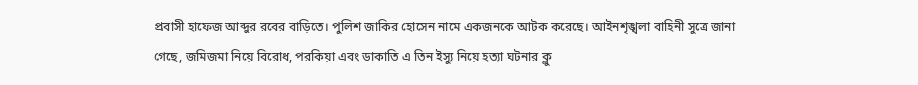প্রবাসী হাফেজ আব্দুর রবের বাড়িতে। পুলিশ জাকির হোসেন নামে একজনকে আটক করেছে। আইনশৃঙ্খলা বাহিনী সুত্রে জানা গেছে, জমিজমা নিয়ে বিরোধ, পরকিয়া এবং ডাকাতি এ তিন ইস্যু নিয়ে হত্যা ঘটনার ক্লু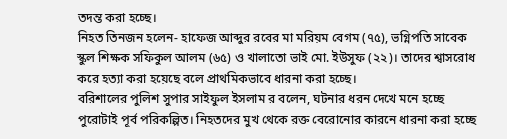তদন্ত করা হচ্ছে।
নিহত তিনজন হলেন- হাফেজ আব্দুর রবের মা মরিয়ম বেগম (৭৫), ভগ্নিপতি সাবেক স্কুল শিক্ষক সফিকুল আলম (৬৫) ও খালাতো ভাই মো. ইউসুফ (২২)। তাদের শ্বাসরোধ করে হত্যা করা হয়েছে বলে প্রাথমিকভাবে ধারনা করা হচ্ছে।
বরিশালের পুলিশ সুপার সাইফুল ইসলাম র বলেন, ঘটনার ধরন দেখে মনে হচ্ছে পুরোটাই পূর্ব পরিকল্পিত। নিহতদের মুখ থেকে রক্ত বেরোনোর কারনে ধারনা করা হচ্ছে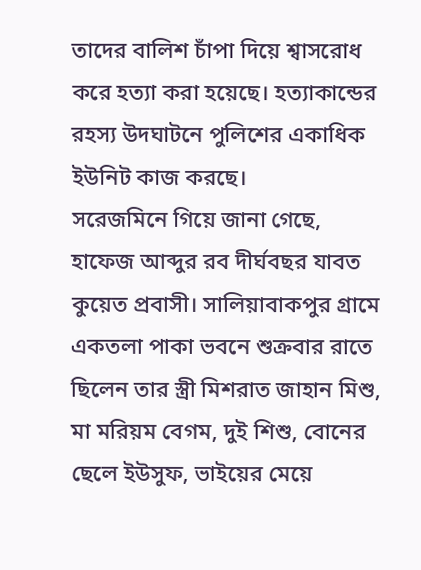তাদের বালিশ চাঁপা দিয়ে শ্বাসরোধ করে হত্যা করা হয়েছে। হত্যাকান্ডের রহস্য উদঘাটনে পুলিশের একাধিক ইউনিট কাজ করছে।
সরেজমিনে গিয়ে জানা গেছে, হাফেজ আব্দুর রব দীর্ঘবছর যাবত কুয়েত প্রবাসী। সালিয়াবাকপুর গ্রামে একতলা পাকা ভবনে শুক্রবার রাতে ছিলেন তার স্ত্রী মিশরাত জাহান মিশু, মা মরিয়ম বেগম, দুই শিশু, বোনের ছেলে ইউসুফ, ভাইয়ের মেয়ে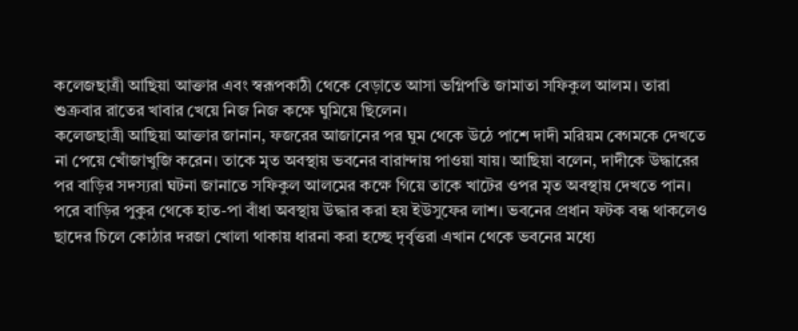কলেজছাত্রী আছিয়া আক্তার এবং স্বরূপকাঠী থেকে বেড়াতে আসা ভগ্নিপতি জামাতা সফিকুল আলম। তারা শুক্রবার রাতের খাবার খেয়ে নিজ নিজ কক্ষে ঘুমিয়ে ছিলেন।
কলেজছাত্রী আছিয়া আক্তার জানান, ফজরের আজানের পর ঘুম থেকে উঠে পাশে দাদী মরিয়ম বেগমকে দেখতে না পেয়ে খোঁজাখুজি করেন। তাকে মৃত অবস্থায় ভবনের বারান্দায় পাওয়া যায়। আছিয়া বলেন, দাদীকে উদ্ধারের পর বাড়ির সদস্যরা ঘটনা জানাতে সফিকুল আলমের কক্ষে গিয়ে তাকে খাটের ওপর মৃত অবস্থায় দেখতে পান। পরে বাড়ির পুকুর থেকে হাত-পা বাঁধা অবস্থায় উদ্ধার করা হয় ইউসুফের লাশ। ভবনের প্রধান ফটক বন্ধ থাকলেও ছাদের চিলে কোঠার দরজা খোলা থাকায় ধারনা করা হচ্ছে দৃর্বৃত্তরা এখান থেকে ভবনের মধ্যে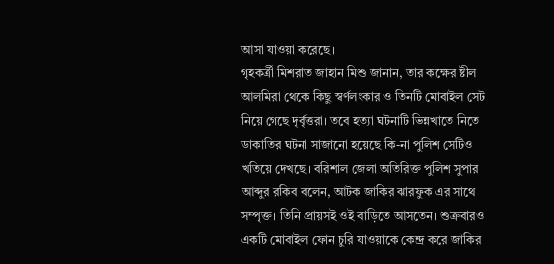আসা যাওয়া করেছে।
গৃহকর্ত্রী মিশরাত জাহান মিশু জানান, তার কক্ষের ষ্টীল আলমিরা থেকে কিছু স্বর্ণলংকার ও তিনটি মোবাইল সেট নিয়ে গেছে দৃর্বৃত্তরা। তবে হত্যা ঘটনাটি ভিন্নখাতে নিতে ডাকাতির ঘটনা সাজানো হয়েছে কি-না পুলিশ সেটিও খতিয়ে দেখছে। বরিশাল জেলা অতিরিক্ত পুলিশ সুপার আব্দুর রকিব বলেন, আটক জাকির ঝারফুক এর সাথে সম্পৃক্ত। তিনি প্রায়সই ওই বাড়িতে আসতেন। শুক্রবারও একটি মোবাইল ফোন চুরি যাওয়াকে কেন্দ্র করে জাকির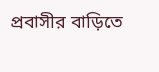প্রবাসীর বাড়িতে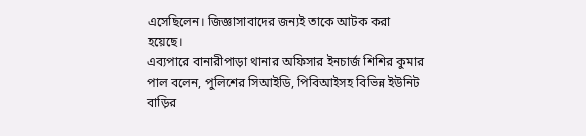এসেছিলেন। জিজ্ঞাসাবাদের জন্যই তাকে আটক করা হয়েছে।
এব্যপারে বানারীপাড়া থানার অফিসার ইনচার্জ শিশির কুমার পাল বলেন, পুলিশের সিআইডি, পিবিআইসহ বিভিন্ন ইউনিট বাড়ির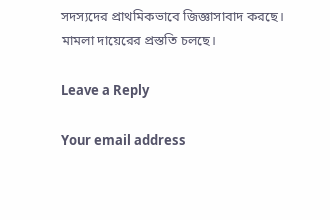সদস্যদের প্রাথমিকভাবে জিজ্ঞাসাবাদ করছে। মামলা দায়েরের প্রস্ততি চলছে।

Leave a Reply

Your email address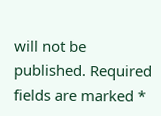will not be published. Required fields are marked *